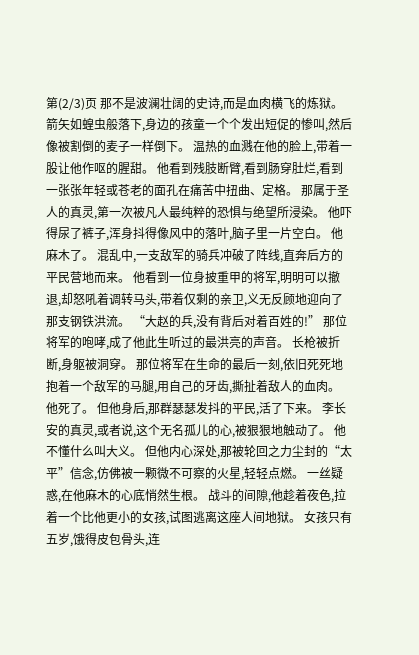第(2/3)页 那不是波澜壮阔的史诗,而是血肉横飞的炼狱。 箭矢如蝗虫般落下,身边的孩童一个个发出短促的惨叫,然后像被割倒的麦子一样倒下。 温热的血溅在他的脸上,带着一股让他作呕的腥甜。 他看到残肢断臂,看到肠穿肚烂,看到一张张年轻或苍老的面孔在痛苦中扭曲、定格。 那属于圣人的真灵,第一次被凡人最纯粹的恐惧与绝望所浸染。 他吓得尿了裤子,浑身抖得像风中的落叶,脑子里一片空白。 他麻木了。 混乱中,一支敌军的骑兵冲破了阵线,直奔后方的平民营地而来。 他看到一位身披重甲的将军,明明可以撤退,却怒吼着调转马头,带着仅剩的亲卫,义无反顾地迎向了那支钢铁洪流。 “大赵的兵,没有背后对着百姓的!” 那位将军的咆哮,成了他此生听过的最洪亮的声音。 长枪被折断,身躯被洞穿。 那位将军在生命的最后一刻,依旧死死地抱着一个敌军的马腿,用自己的牙齿,撕扯着敌人的血肉。 他死了。 但他身后,那群瑟瑟发抖的平民,活了下来。 李长安的真灵,或者说,这个无名孤儿的心,被狠狠地触动了。 他不懂什么叫大义。 但他内心深处,那被轮回之力尘封的“太平”信念,仿佛被一颗微不可察的火星,轻轻点燃。 一丝疑惑,在他麻木的心底悄然生根。 战斗的间隙,他趁着夜色,拉着一个比他更小的女孩,试图逃离这座人间地狱。 女孩只有五岁,饿得皮包骨头,连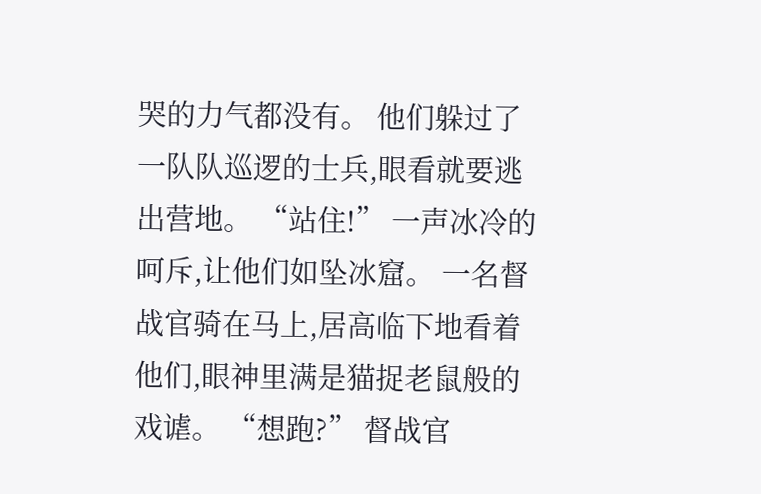哭的力气都没有。 他们躲过了一队队巡逻的士兵,眼看就要逃出营地。 “站住!” 一声冰冷的呵斥,让他们如坠冰窟。 一名督战官骑在马上,居高临下地看着他们,眼神里满是猫捉老鼠般的戏谑。 “想跑?” 督战官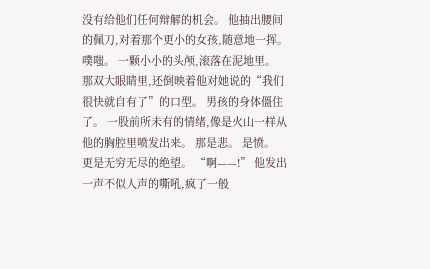没有给他们任何辩解的机会。 他抽出腰间的佩刀,对着那个更小的女孩,随意地一挥。 噗嗤。 一颗小小的头颅,滚落在泥地里。 那双大眼睛里,还倒映着他对她说的“我们很快就自有了”的口型。 男孩的身体僵住了。 一股前所未有的情绪,像是火山一样从他的胸腔里喷发出来。 那是悲。 是愤。 更是无穷无尽的绝望。 “啊——!” 他发出一声不似人声的嘶吼,疯了一般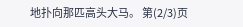地扑向那匹高头大马。 第(2/3)页